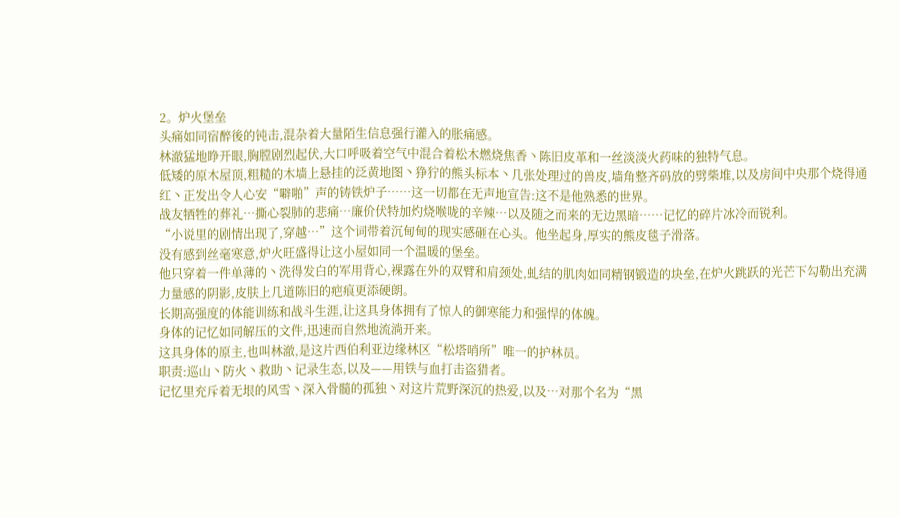2。炉火堡垒
头痛如同宿醉後的钝击,混杂着大量陌生信息强行灌入的胀痛感。
林澈猛地睁开眼,胸膛剧烈起伏,大口呼吸着空气中混合着松木燃烧焦香丶陈旧皮革和一丝淡淡火药味的独特气息。
低矮的原木屋顶,粗糙的木墙上悬挂的泛黄地图丶狰狞的熊头标本丶几张处理过的兽皮,墙角整齐码放的劈柴堆,以及房间中央那个烧得通红丶正发出令人心安“噼啪”声的铸铁炉子……这一切都在无声地宣告:这不是他熟悉的世界。
战友牺牲的葬礼…撕心裂肺的悲痛…廉价伏特加灼烧喉咙的辛辣…以及随之而来的无边黑暗……记忆的碎片冰冷而锐利。
“小说里的剧情出现了,穿越…”这个词带着沉甸甸的现实感砸在心头。他坐起身,厚实的熊皮毯子滑落。
没有感到丝毫寒意,炉火旺盛得让这小屋如同一个温暖的堡垒。
他只穿着一件单薄的丶洗得发白的军用背心,裸露在外的双臂和肩颈处,虬结的肌肉如同精钢锻造的块垒,在炉火跳跃的光芒下勾勒出充满力量感的阴影,皮肤上几道陈旧的疤痕更添硬朗。
长期高强度的体能训练和战斗生涯,让这具身体拥有了惊人的御寒能力和强悍的体魄。
身体的记忆如同解压的文件,迅速而自然地流淌开来。
这具身体的原主,也叫林澈,是这片西伯利亚边缘林区“松塔哨所”唯一的护林员。
职责:巡山丶防火丶救助丶记录生态,以及——用铁与血打击盗猎者。
记忆里充斥着无垠的风雪丶深入骨髓的孤独丶对这片荒野深沉的热爱,以及…对那个名为“黑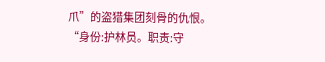爪”的盗猎集团刻骨的仇恨。
“身份:护林员。职责:守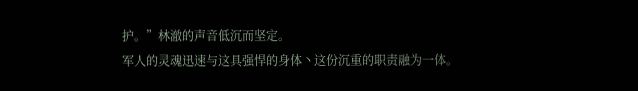护。”林澈的声音低沉而坚定。
军人的灵魂迅速与这具强悍的身体丶这份沉重的职责融为一体。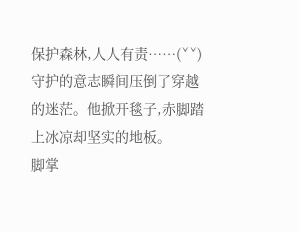保护森林,人人有责……(ˇˇ)
守护的意志瞬间压倒了穿越的迷茫。他掀开毯子,赤脚踏上冰凉却坚实的地板。
脚掌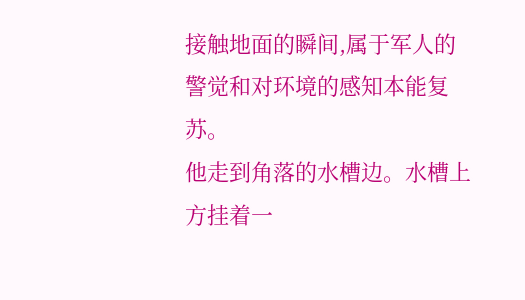接触地面的瞬间,属于军人的警觉和对环境的感知本能复苏。
他走到角落的水槽边。水槽上方挂着一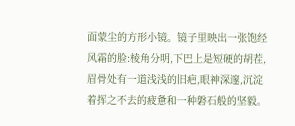面蒙尘的方形小镜。镜子里映出一张饱经风霜的脸:棱角分明,下巴上是短硬的胡茬,眉骨处有一道浅浅的旧疤,眼神深邃,沉淀着挥之不去的疲惫和一种磐石般的坚毅。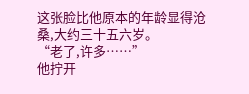这张脸比他原本的年龄显得沧桑,大约三十五六岁。
“老了,许多……”
他拧开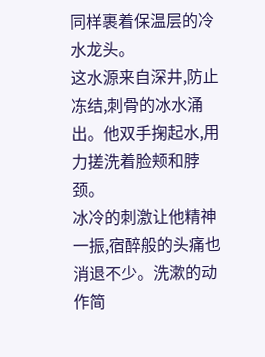同样裹着保温层的冷水龙头。
这水源来自深井,防止冻结,刺骨的冰水涌出。他双手掬起水,用力搓洗着脸颊和脖颈。
冰冷的刺激让他精神一振,宿醉般的头痛也消退不少。洗漱的动作简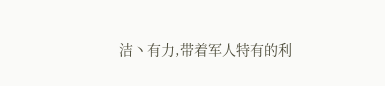洁丶有力,带着军人特有的利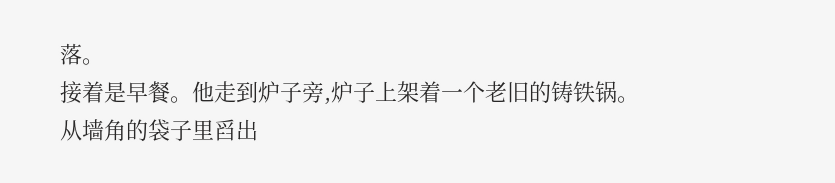落。
接着是早餐。他走到炉子旁,炉子上架着一个老旧的铸铁锅。
从墙角的袋子里舀出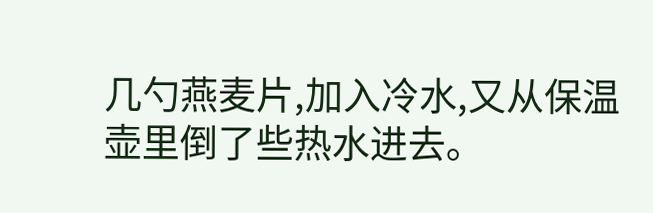几勺燕麦片,加入冷水,又从保温壶里倒了些热水进去。